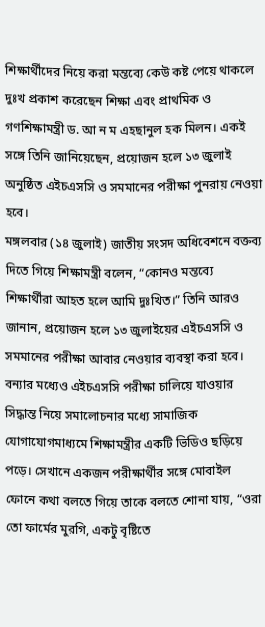শিক্ষার্থীদের নিয়ে করা মন্তব্যে কেউ কষ্ট পেয়ে থাকলে দুঃখ প্রকাশ করেছেন শিক্ষা এবং প্রাথমিক ও গণশিক্ষামন্ত্রী ড. আ ন ম এহছানুল হক মিলন। একই সঙ্গে তিনি জানিয়েছেন, প্রয়োজন হলে ১৩ জুলাই অনুষ্ঠিত এইচএসসি ও সমমানের পরীক্ষা পুনরায় নেওয়া হবে।
মঙ্গলবার (১৪ জুলাই) জাতীয় সংসদ অধিবেশনে বক্তব্য দিতে গিয়ে শিক্ষামন্ত্রী বলেন, “কোনও মন্তব্যে শিক্ষার্থীরা আহত হলে আমি দুঃখিত।” তিনি আরও জানান, প্রয়োজন হলে ১৩ জুলাইয়ের এইচএসসি ও সমমানের পরীক্ষা আবার নেওয়ার ব্যবস্থা করা হবে।
বন্যার মধ্যেও এইচএসসি পরীক্ষা চালিয়ে যাওয়ার সিদ্ধান্ত নিয়ে সমালোচনার মধ্যে সামাজিক যোগাযোগমাধ্যমে শিক্ষামন্ত্রীর একটি ভিডিও ছড়িয়ে পড়ে। সেখানে একজন পরীক্ষার্থীর সঙ্গে মোবাইল ফোনে কথা বলতে গিয়ে তাকে বলতে শোনা যায়, “ওরা তো ফার্মের মুরগি, একটু বৃষ্টিতে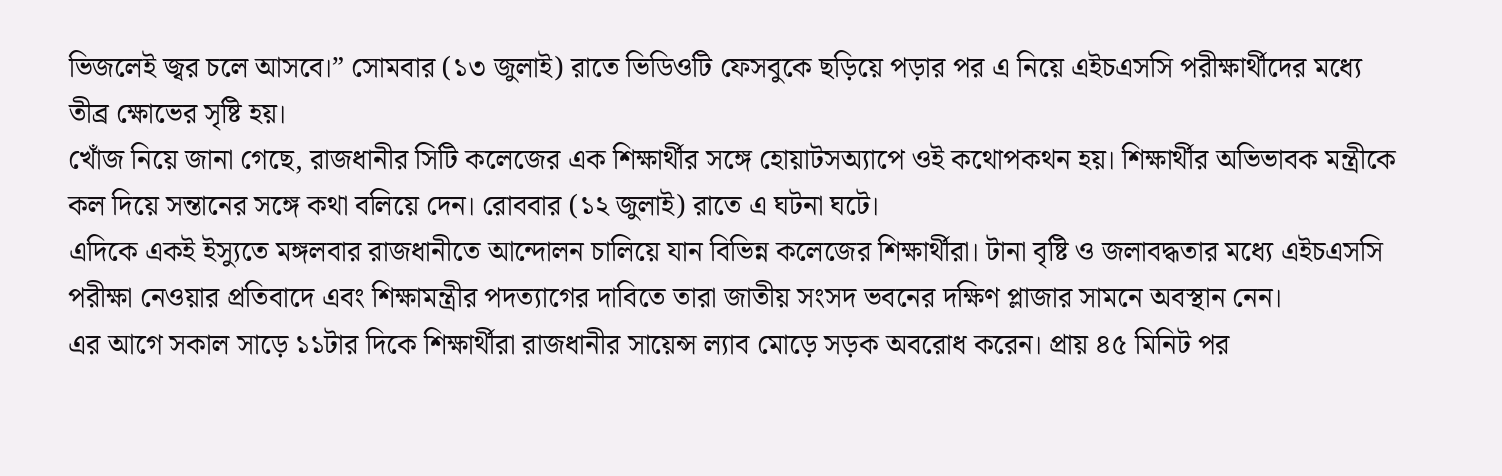ভিজলেই জ্বর চলে আসবে।” সোমবার (১৩ জুলাই) রাতে ভিডিওটি ফেসবুকে ছড়িয়ে পড়ার পর এ নিয়ে এইচএসসি পরীক্ষার্থীদের মধ্যে তীব্র ক্ষোভের সৃষ্টি হয়।
খোঁজ নিয়ে জানা গেছে, রাজধানীর সিটি কলেজের এক শিক্ষার্থীর সঙ্গে হোয়াটসঅ্যাপে ওই কথোপকথন হয়। শিক্ষার্থীর অভিভাবক মন্ত্রীকে কল দিয়ে সন্তানের সঙ্গে কথা বলিয়ে দেন। রোববার (১২ জুলাই) রাতে এ ঘটনা ঘটে।
এদিকে একই ইস্যুতে মঙ্গলবার রাজধানীতে আন্দোলন চালিয়ে যান বিভিন্ন কলেজের শিক্ষার্থীরা। টানা বৃষ্টি ও জলাবদ্ধতার মধ্যে এইচএসসি পরীক্ষা নেওয়ার প্রতিবাদে এবং শিক্ষামন্ত্রীর পদত্যাগের দাবিতে তারা জাতীয় সংসদ ভবনের দক্ষিণ প্লাজার সামনে অবস্থান নেন।
এর আগে সকাল সাড়ে ১১টার দিকে শিক্ষার্থীরা রাজধানীর সায়েন্স ল্যাব মোড়ে সড়ক অবরোধ করেন। প্রায় ৪৫ মিনিট পর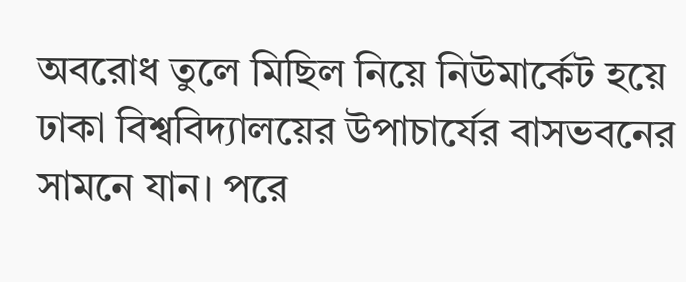অবরোধ তুলে মিছিল নিয়ে নিউমার্কেট হয়ে ঢাকা বিশ্ববিদ্যালয়ের উপাচার্যের বাসভবনের সামনে যান। পরে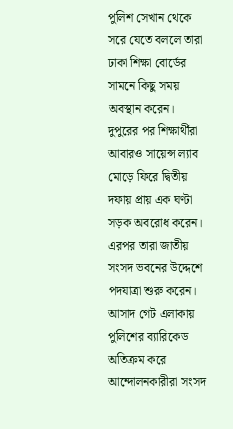পুলিশ সেখান থেকে সরে যেতে বললে তারা ঢাকা শিক্ষা বোর্ডের সামনে কিছু সময় অবস্থান করেন।
দুপুরের পর শিক্ষার্থীরা আবারও সায়েন্স ল্যাব মোড়ে ফিরে দ্বিতীয় দফায় প্রায় এক ঘণ্টা সড়ক অবরোধ করেন। এরপর তারা জাতীয় সংসদ ভবনের উদ্দেশে পদযাত্রা শুরু করেন। আসাদ গেট এলাকায় পুলিশের ব্যারিকেড অতিক্রম করে আন্দোলনকারীরা সংসদ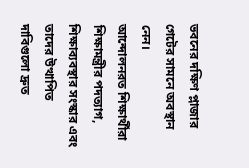ভবনের দক্ষিণ প্লাজার গেটের সামনে অবস্থান নেন।
আন্দোলনরত শিক্ষার্থীরা শিক্ষামন্ত্রীর পদত্যাগ, শিক্ষাব্যবস্থার সংস্কার এবং তাদের উত্থাপিত দাবিগুলো দ্রুত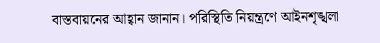বাস্তবায়নের আহ্বান জানান। পরিস্থিতি নিয়ন্ত্রণে আইনশৃঙ্খলা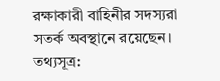রক্ষাকারী বাহিনীর সদস্যরা সতর্ক অবস্থানে রয়েছেন।
তথ্যসূত্র: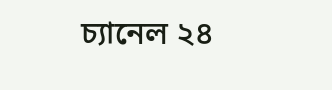চ্যানেল ২৪